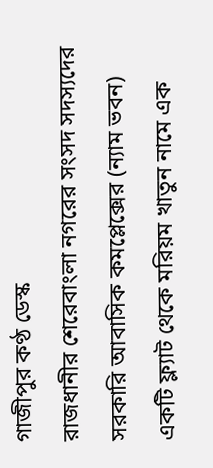গাজীপুর কণ্ঠ ডেস্ক
রাজধানীর শেরেবাংলা নগরের সংসদ সদস্যদের সরকারি আবাসিক কমপ্লেক্সের (ন্যাম ভবন) একটি ফ্ল্যাট থেকে মরিয়ম খাতুন নামে এক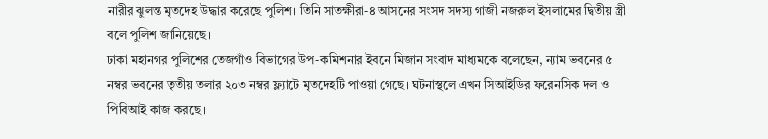নারীর ঝুলন্ত মৃতদেহ উদ্ধার করেছে পুলিশ। তিনি সাতক্ষীরা-৪ আসনের সংসদ সদস্য গাজী নজরুল ইসলামের দ্বিতীয় স্ত্রী বলে পুলিশ জানিয়েছে।
ঢাকা মহানগর পুলিশের তেজগাঁও বিভাগের উপ-কমিশনার ইবনে মিজান সংবাদ মাধ্যমকে বলেছেন, ন্যাম ভবনের ৫ নম্বর ভবনের তৃতীয় তলার ২০৩ নম্বর ফ্ল্যাটে মৃতদেহটি পাওয়া গেছে। ঘটনাস্থলে এখন সিআইডির ফরেনসিক দল ও পিবিআই কাজ করছে।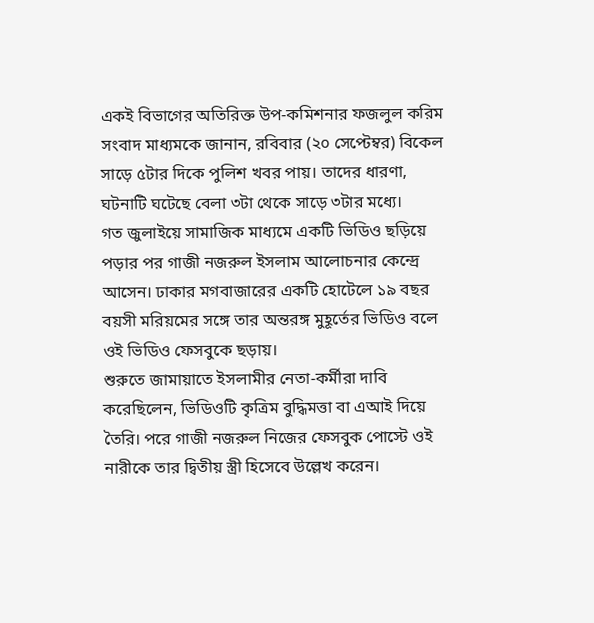একই বিভাগের অতিরিক্ত উপ-কমিশনার ফজলুল করিম সংবাদ মাধ্যমকে জানান, রবিবার (২০ সেপ্টেম্বর) বিকেল সাড়ে ৫টার দিকে পুলিশ খবর পায়। তাদের ধারণা, ঘটনাটি ঘটেছে বেলা ৩টা থেকে সাড়ে ৩টার মধ্যে।
গত জুলাইয়ে সামাজিক মাধ্যমে একটি ভিডিও ছড়িয়ে পড়ার পর গাজী নজরুল ইসলাম আলোচনার কেন্দ্রে আসেন। ঢাকার মগবাজারের একটি হোটেলে ১৯ বছর বয়সী মরিয়মের সঙ্গে তার অন্তরঙ্গ মুহূর্তের ভিডিও বলে ওই ভিডিও ফেসবুকে ছড়ায়।
শুরুতে জামায়াতে ইসলামীর নেতা-কর্মীরা দাবি করেছিলেন, ভিডিওটি কৃত্রিম বুদ্ধিমত্তা বা এআই দিয়ে তৈরি। পরে গাজী নজরুল নিজের ফেসবুক পোস্টে ওই নারীকে তার দ্বিতীয় স্ত্রী হিসেবে উল্লেখ করেন।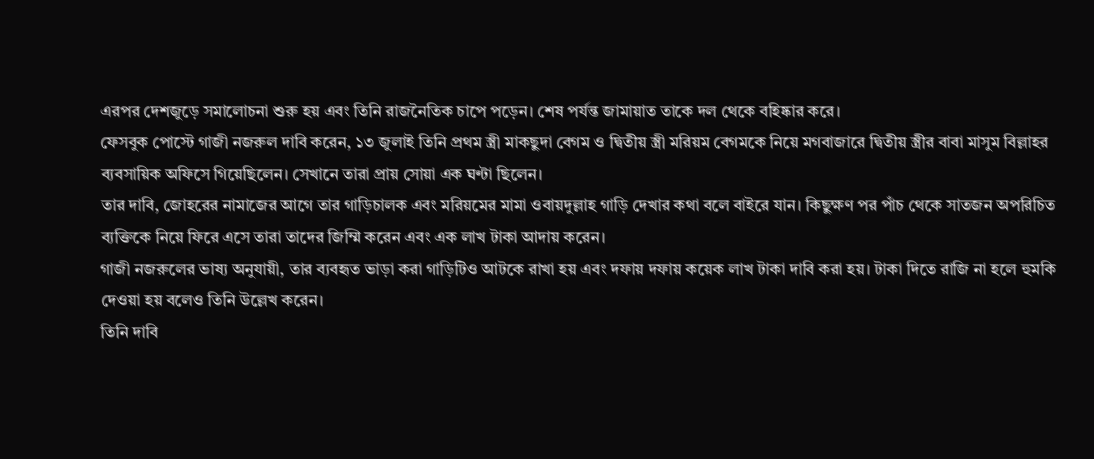এরপর দেশজুড়ে সমালোচনা শুরু হয় এবং তিনি রাজনৈতিক চাপে পড়েন। শেষ পর্যন্ত জামায়াত তাকে দল থেকে বহিষ্কার করে।
ফেসবুক পোস্টে গাজী নজরুল দাবি করেন, ১৩ জুলাই তিনি প্রথম স্ত্রী মাকছুদা বেগম ও দ্বিতীয় স্ত্রী মরিয়ম বেগমকে নিয়ে মগবাজারে দ্বিতীয় স্ত্রীর বাবা মাসুম বিল্লাহর ব্যবসায়িক অফিসে গিয়েছিলেন। সেখানে তারা প্রায় সোয়া এক ঘণ্টা ছিলেন।
তার দাবি, জোহরের নামাজের আগে তার গাড়িচালক এবং মরিয়মের মামা ওবায়দুল্লাহ গাড়ি দেখার কথা বলে বাইরে যান। কিছুক্ষণ পর পাঁচ থেকে সাতজন অপরিচিত ব্যক্তিকে নিয়ে ফিরে এসে তারা তাদের জিম্মি করেন এবং এক লাখ টাকা আদায় করেন।
গাজী নজরুলের ভাষ্য অনুযায়ী, তার ব্যবহৃত ভাড়া করা গাড়িটিও আটকে রাখা হয় এবং দফায় দফায় কয়েক লাখ টাকা দাবি করা হয়। টাকা দিতে রাজি না হলে হুমকি দেওয়া হয় বলেও তিনি উল্লেখ করেন।
তিনি দাবি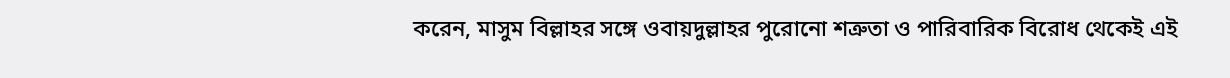করেন, মাসুম বিল্লাহর সঙ্গে ওবায়দুল্লাহর পুরোনো শত্রুতা ও পারিবারিক বিরোধ থেকেই এই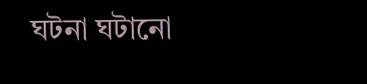ঘটনা ঘটানো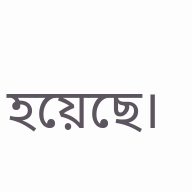হয়েছে।